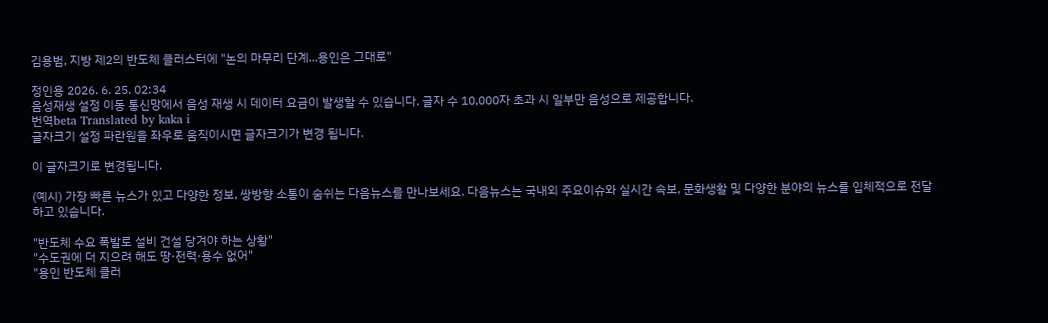김용범, 지방 제2의 반도체 클러스터에 "논의 마무리 단계...용인은 그대로"

정인용 2026. 6. 25. 02:34
음성재생 설정 이동 통신망에서 음성 재생 시 데이터 요금이 발생할 수 있습니다. 글자 수 10,000자 초과 시 일부만 음성으로 제공합니다.
번역beta Translated by kaka i
글자크기 설정 파란원을 좌우로 움직이시면 글자크기가 변경 됩니다.

이 글자크기로 변경됩니다.

(예시) 가장 빠른 뉴스가 있고 다양한 정보, 쌍방향 소통이 숨쉬는 다음뉴스를 만나보세요. 다음뉴스는 국내외 주요이슈와 실시간 속보, 문화생활 및 다양한 분야의 뉴스를 입체적으로 전달하고 있습니다.

"반도체 수요 폭발로 설비 건설 당겨야 하는 상황"
"수도권에 더 지으려 해도 땅·전력·용수 없어"
"용인 반도체 클러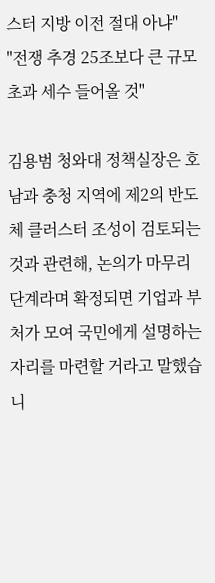스터 지방 이전 절대 아냐"
"전쟁 추경 25조보다 큰 규모 초과 세수 들어올 것"

김용범 청와대 정책실장은 호남과 충청 지역에 제2의 반도체 클러스터 조성이 검토되는 것과 관련해, 논의가 마무리 단계라며 확정되면 기업과 부처가 모여 국민에게 설명하는 자리를 마련할 거라고 말했습니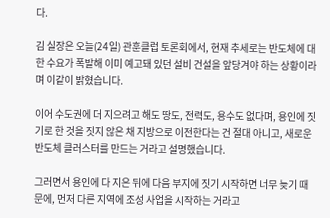다.

김 실장은 오늘(24일) 관훈클럽 토론회에서, 현재 추세로는 반도체에 대한 수요가 폭발해 이미 예고돼 있던 설비 건설을 앞당겨야 하는 상황이라며 이같이 밝혔습니다.

이어 수도권에 더 지으려고 해도 땅도, 전력도, 용수도 없다며, 용인에 짓기로 한 것을 짓지 않은 채 지방으로 이전한다는 건 절대 아니고, 새로운 반도체 클러스터를 만드는 거라고 설명했습니다.

그러면서 용인에 다 지은 뒤에 다음 부지에 짓기 시작하면 너무 늦기 때문에, 먼저 다른 지역에 조성 사업을 시작하는 거라고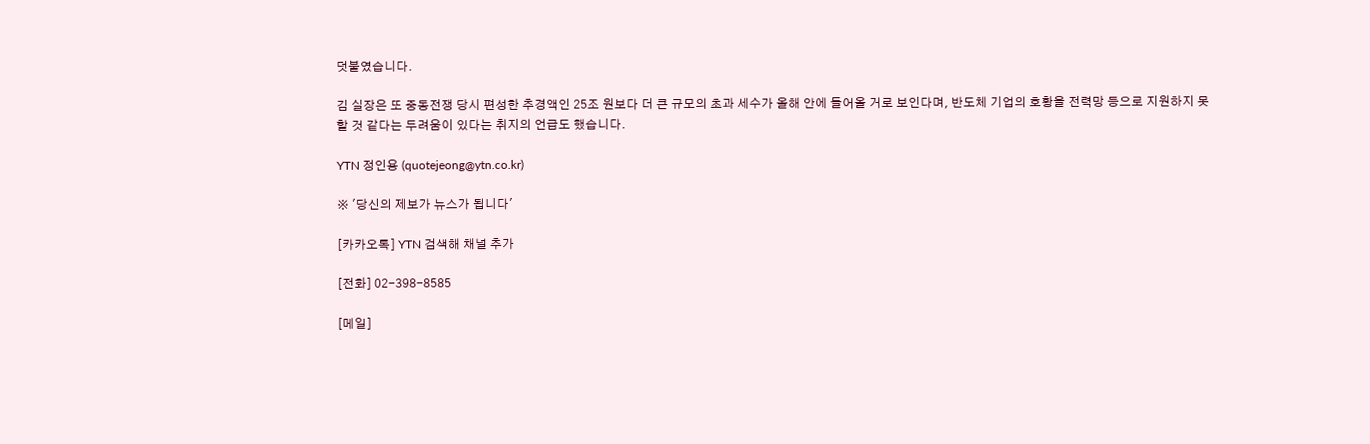덧붙였습니다.

김 실장은 또 중동전쟁 당시 편성한 추경액인 25조 원보다 더 큰 규모의 초과 세수가 올해 안에 들어올 거로 보인다며, 반도체 기업의 호황을 전력망 등으로 지원하지 못할 것 같다는 두려움이 있다는 취지의 언급도 했습니다.

YTN 정인용 (quotejeong@ytn.co.kr)

※ '당신의 제보가 뉴스가 됩니다'

[카카오톡] YTN 검색해 채널 추가

[전화] 02-398-8585

[메일]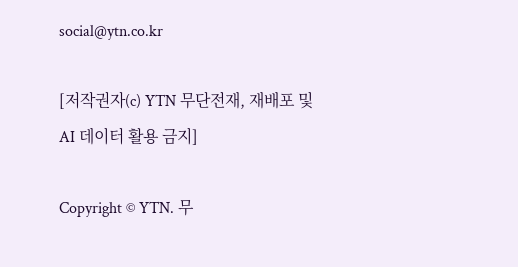social@ytn.co.kr

[저작권자(c) YTN 무단전재, 재배포 및 AI 데이터 활용 금지]

Copyright © YTN. 무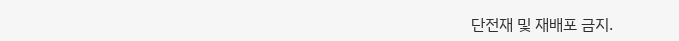단전재 및 재배포 금지.